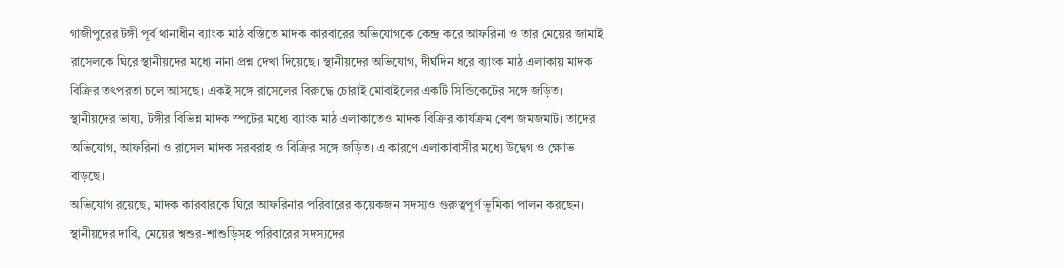গাজীপুরের টঙ্গী পূর্ব থানাধীন ব্যাংক মাঠ বস্তিতে মাদক কারবারের অভিযোগকে কেন্দ্র করে আফরিনা ও তার মেয়ের জামাই রাসেলকে ঘিরে স্থানীয়দের মধ্যে নানা প্রশ্ন দেখা দিয়েছে। স্থানীয়দের অভিযোগ, দীর্ঘদিন ধরে ব্যাংক মাঠ এলাকায় মাদক বিক্রির তৎপরতা চলে আসছে। একই সঙ্গে রাসেলের বিরুদ্ধে চোরাই মোবাইলের একটি সিন্ডিকেটের সঙ্গে জড়িত।
স্থানীয়দের ভাষ্য, টঙ্গীর বিভিন্ন মাদক স্পটের মধ্যে ব্যাংক মাঠ এলাকাতেও মাদক বিক্রির কার্যক্রম বেশ জমজমাট। তাদের অভিযোগ, আফরিনা ও রাসেল মাদক সরবরাহ ও বিক্রির সঙ্গে জড়িত। এ কারণে এলাকাবাসীর মধ্যে উদ্বেগ ও ক্ষোভ বাড়ছে।
অভিযোগ রয়েছে, মাদক কারবারকে ঘিরে আফরিনার পরিবারের কয়েকজন সদস্যও গুরুত্বপূর্ণ ভূমিকা পালন করছেন। স্থানীয়দের দাবি, মেয়ের শ্বশুর-শাশুড়িসহ পরিবারের সদস্যদের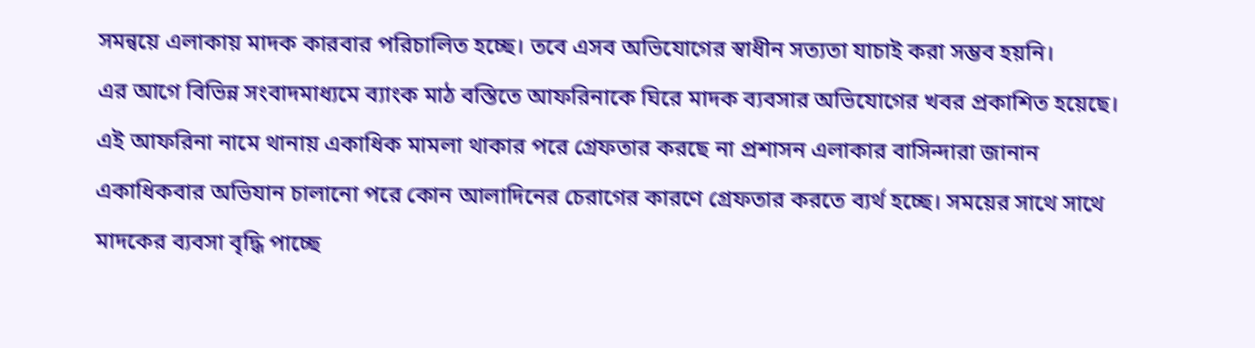সমন্বয়ে এলাকায় মাদক কারবার পরিচালিত হচ্ছে। তবে এসব অভিযোগের স্বাধীন সত্যতা যাচাই করা সম্ভব হয়নি।
এর আগে বিভিন্ন সংবাদমাধ্যমে ব্যাংক মাঠ বস্তিতে আফরিনাকে ঘিরে মাদক ব্যবসার অভিযোগের খবর প্রকাশিত হয়েছে। এই আফরিনা নামে থানায় একাধিক মামলা থাকার পরে গ্রেফতার করছে না প্রশাসন এলাকার বাসিন্দারা জানান একাধিকবার অভিযান চালানো পরে কোন আলাদিনের চেরাগের কারণে গ্রেফতার করতে ব্যর্থ হচ্ছে। সময়ের সাথে সাথে মাদকের ব্যবসা বৃদ্ধি পাচ্ছে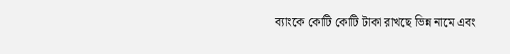ব্যাংকে কোটি কোটি টাকা রাখছে ভিন্ন নামে এবং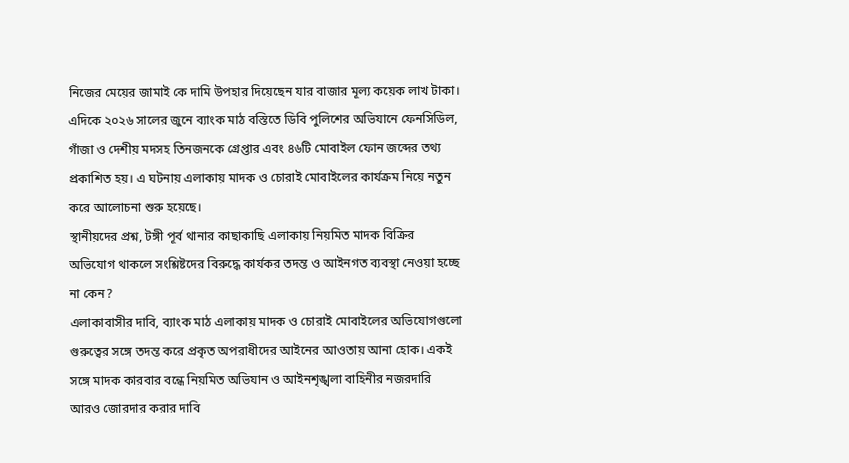নিজের মেয়ের জামাই কে দামি উপহার দিয়েছেন যার বাজার মূল্য কয়েক লাখ টাকা।
এদিকে ২০২৬ সালের জুনে ব্যাংক মাঠ বস্তিতে ডিবি পুলিশের অভিযানে ফেনসিডিল, গাঁজা ও দেশীয় মদসহ তিনজনকে গ্রেপ্তার এবং ৪৬টি মোবাইল ফোন জব্দের তথ্য প্রকাশিত হয়। এ ঘটনায় এলাকায় মাদক ও চোরাই মোবাইলের কার্যক্রম নিয়ে নতুন করে আলোচনা শুরু হয়েছে।
স্থানীয়দের প্রশ্ন, টঙ্গী পূর্ব থানার কাছাকাছি এলাকায় নিয়মিত মাদক বিক্রির অভিযোগ থাকলে সংশ্লিষ্টদের বিরুদ্ধে কার্যকর তদন্ত ও আইনগত ব্যবস্থা নেওয়া হচ্ছে না কেন?
এলাকাবাসীর দাবি, ব্যাংক মাঠ এলাকায় মাদক ও চোরাই মোবাইলের অভিযোগগুলো গুরুত্বের সঙ্গে তদন্ত করে প্রকৃত অপরাধীদের আইনের আওতায় আনা হোক। একই সঙ্গে মাদক কারবার বন্ধে নিয়মিত অভিযান ও আইনশৃঙ্খলা বাহিনীর নজরদারি আরও জোরদার করার দাবি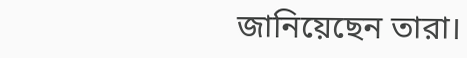জানিয়েছেন তারা।